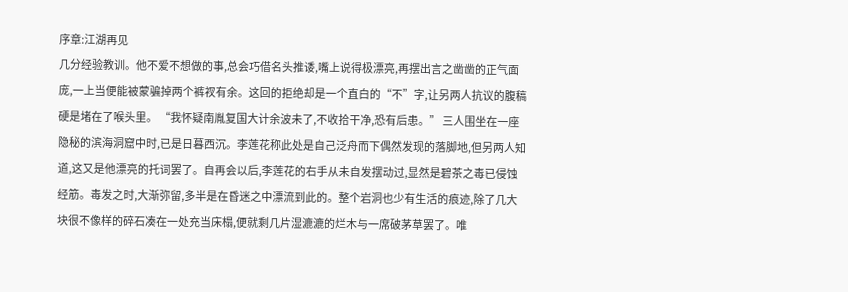序章:江湖再见
几分经验教训。他不爱不想做的事,总会巧借名头推诿,嘴上说得极漂亮,再摆出言之凿凿的正气面庞,一上当便能被蒙骗掉两个裤衩有余。这回的拒绝却是一个直白的“不”字,让另两人抗议的腹稿硬是堵在了喉头里。 “我怀疑南胤复国大计余波未了,不收拾干净,恐有后患。” 三人围坐在一座隐秘的滨海洞窟中时,已是日暮西沉。李莲花称此处是自己泛舟而下偶然发现的落脚地,但另两人知道,这又是他漂亮的托词罢了。自再会以后,李莲花的右手从未自发摆动过,显然是碧茶之毒已侵蚀经筋。毒发之时,大渐弥留,多半是在昏迷之中漂流到此的。整个岩洞也少有生活的痕迹,除了几大块很不像样的碎石凑在一处充当床榻,便就剩几片湿漉漉的烂木与一席破茅草罢了。唯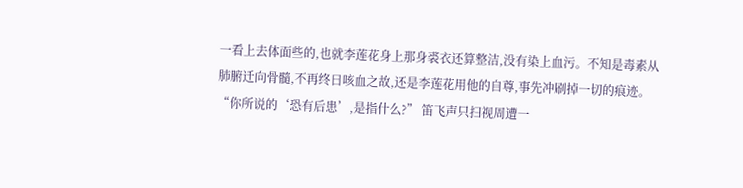一看上去体面些的,也就李莲花身上那身裘衣还算整洁,没有染上血污。不知是毒素从肺腑迁向骨髓,不再终日咳血之故,还是李莲花用他的自尊,事先冲刷掉一切的痕迹。 “你所说的‘恐有后患’,是指什么?” 笛飞声只扫视周遭一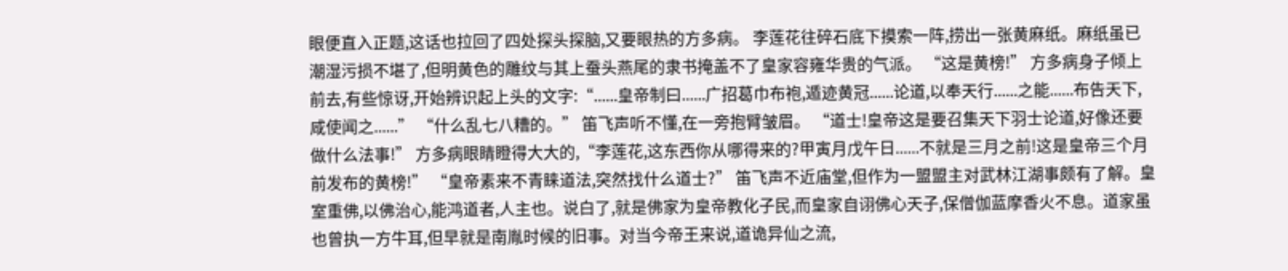眼便直入正题,这话也拉回了四处探头探脑,又要眼热的方多病。 李莲花往碎石底下摸索一阵,捞出一张黄麻纸。麻纸虽已潮湿污损不堪了,但明黄色的雕纹与其上蚕头燕尾的隶书掩盖不了皇家容雍华贵的气派。 “这是黄榜!” 方多病身子倾上前去,有些惊讶,开始辨识起上头的文字:“......皇帝制曰......广招葛巾布袍,遁迹黄冠......论道,以奉天行......之能......布告天下,咸使闻之......” “什么乱七八糟的。” 笛飞声听不懂,在一旁抱臂皱眉。 “道士!皇帝这是要召集天下羽士论道,好像还要做什么法事!” 方多病眼睛瞪得大大的,“李莲花,这东西你从哪得来的?甲寅月戊午日......不就是三月之前!这是皇帝三个月前发布的黄榜!” “皇帝素来不青睐道法,突然找什么道士?” 笛飞声不近庙堂,但作为一盟盟主对武林江湖事颇有了解。皇室重佛,以佛治心,能鸿道者,人主也。说白了,就是佛家为皇帝教化子民,而皇家自诩佛心天子,保僧伽蓝摩香火不息。道家虽也曾执一方牛耳,但早就是南胤时候的旧事。对当今帝王来说,道诡异仙之流,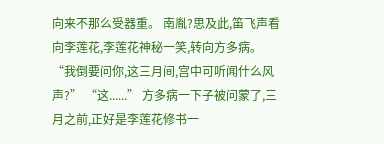向来不那么受器重。 南胤?思及此,笛飞声看向李莲花,李莲花神秘一笑,转向方多病。 “我倒要问你,这三月间,宫中可听闻什么风声?” “这......” 方多病一下子被问蒙了,三月之前,正好是李莲花修书一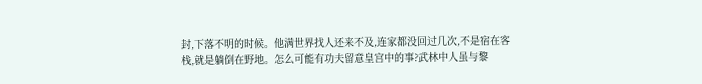封,下落不明的时候。他满世界找人还来不及,连家都没回过几次,不是宿在客栈,就是躺倒在野地。怎么可能有功夫留意皇宫中的事?武林中人虽与黎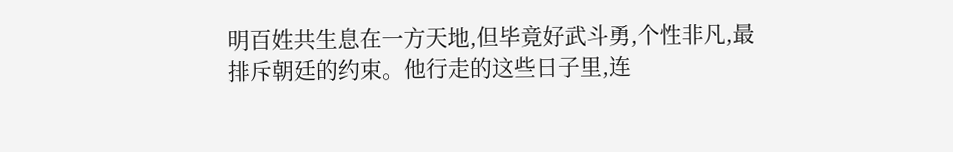明百姓共生息在一方天地,但毕竟好武斗勇,个性非凡,最排斥朝廷的约束。他行走的这些日子里,连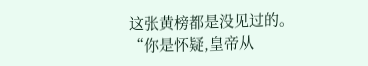这张黄榜都是没见过的。 “你是怀疑,皇帝从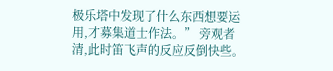极乐塔中发现了什么东西想要运用,才募集道士作法。” 旁观者清,此时笛飞声的反应反倒快些。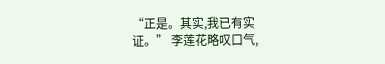“正是。其实,我已有实证。” 李莲花略叹口气,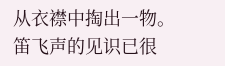从衣襟中掏出一物。 笛飞声的见识已很